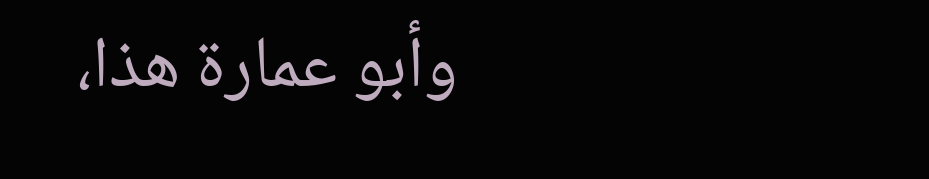وأبو عمارة هذا،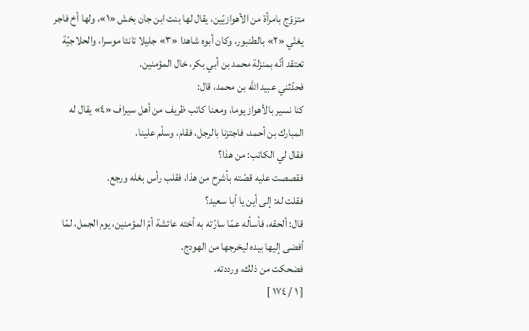متزوّج بامرأة من الأهوازيّين، يقال لها بنت ابن جان بخش «١»، ولها أخ فاجر يغنّي «٢» بالطنبور، وكان أبوه شاهدا «٣» جليلا تانئا موسرا، والحلاجيّة تعتقد أنّه بمنزلة محمد بن أبي بكر، خال المؤمنين.
فحدّثني عبيد الله بن محمد، قال:
كنا نسير بالأهواز يوما، ومعنا كاتب ظريف من أهل سيراف «٤» يقال له المبارك بن أحمد، فاجتزنا بالرجل، فقام، وسلّم علينا.
فقال لي الكاتب: من هذا؟
فقصصت عليه قصّته بأشرح من هذا، فقلب رأس بغله ورجع.
فقلت له: إلى أين يا أبا سعيد؟
قال: ألحقه، فأسأله عمّا سارّته به أخته عائشة أمّ المؤمنين، يوم الجمل، لمّا أفضى إليها بيده ليخرجها من الهودج.
فضحكت من ذلك، ورددته.
[ ١ / ١٧٤ ]